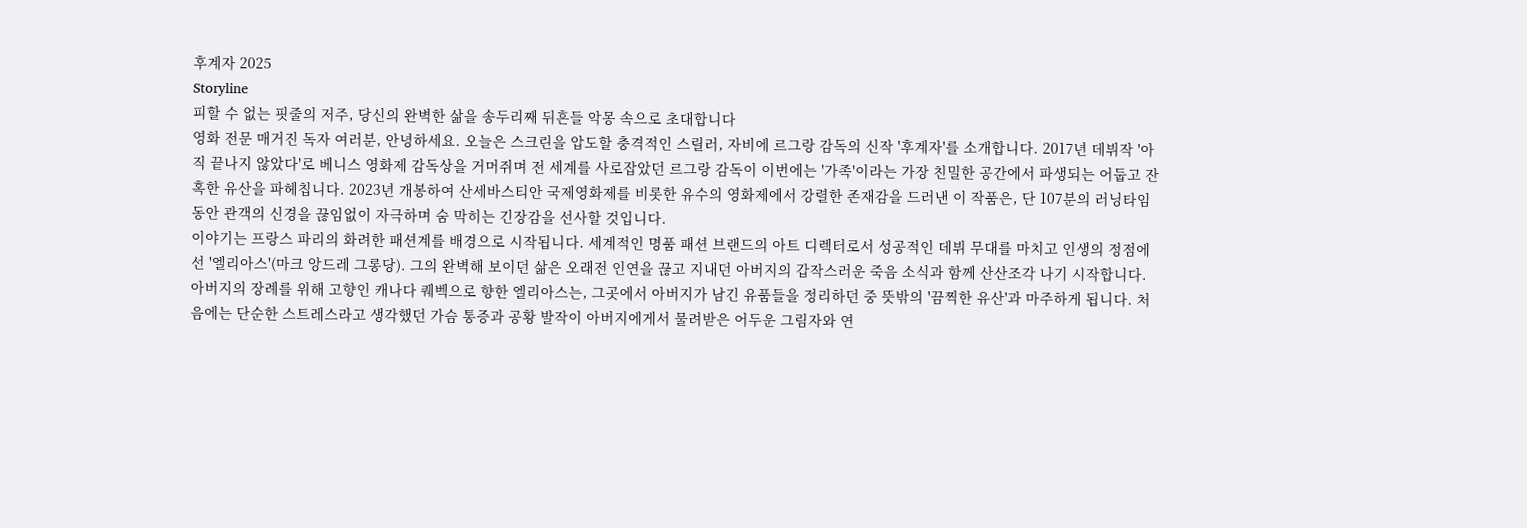후계자 2025
Storyline
피할 수 없는 핏줄의 저주, 당신의 완벽한 삶을 송두리째 뒤흔들 악몽 속으로 초대합니다
영화 전문 매거진 독자 여러분, 안녕하세요. 오늘은 스크린을 압도할 충격적인 스릴러, 자비에 르그랑 감독의 신작 '후계자'를 소개합니다. 2017년 데뷔작 '아직 끝나지 않았다'로 베니스 영화제 감독상을 거머쥐며 전 세계를 사로잡았던 르그랑 감독이 이번에는 '가족'이라는 가장 친밀한 공간에서 파생되는 어둡고 잔혹한 유산을 파헤칩니다. 2023년 개봉하여 산세바스티안 국제영화제를 비롯한 유수의 영화제에서 강렬한 존재감을 드러낸 이 작품은, 단 107분의 러닝타임 동안 관객의 신경을 끊임없이 자극하며 숨 막히는 긴장감을 선사할 것입니다.
이야기는 프랑스 파리의 화려한 패션계를 배경으로 시작됩니다. 세계적인 명품 패션 브랜드의 아트 디렉터로서 성공적인 데뷔 무대를 마치고 인생의 정점에 선 '엘리아스'(마크 앙드레 그롱당). 그의 완벽해 보이던 삶은 오래전 인연을 끊고 지내던 아버지의 갑작스러운 죽음 소식과 함께 산산조각 나기 시작합니다. 아버지의 장례를 위해 고향인 캐나다 퀘벡으로 향한 엘리아스는, 그곳에서 아버지가 남긴 유품들을 정리하던 중 뜻밖의 '끔찍한 유산'과 마주하게 됩니다. 처음에는 단순한 스트레스라고 생각했던 가슴 통증과 공황 발작이 아버지에게서 물려받은 어두운 그림자와 연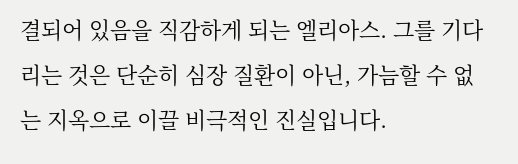결되어 있음을 직감하게 되는 엘리아스. 그를 기다리는 것은 단순히 심장 질환이 아닌, 가늠할 수 없는 지옥으로 이끌 비극적인 진실입니다.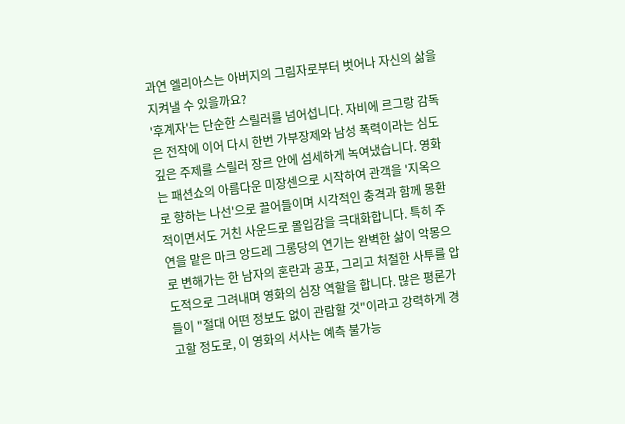과연 엘리아스는 아버지의 그림자로부터 벗어나 자신의 삶을 지켜낼 수 있을까요?
'후계자'는 단순한 스릴러를 넘어섭니다. 자비에 르그랑 감독은 전작에 이어 다시 한번 가부장제와 남성 폭력이라는 심도 깊은 주제를 스릴러 장르 안에 섬세하게 녹여냈습니다. 영화는 패션쇼의 아름다운 미장센으로 시작하여 관객을 '지옥으로 향하는 나선'으로 끌어들이며 시각적인 충격과 함께 몽환적이면서도 거친 사운드로 몰입감을 극대화합니다. 특히 주연을 맡은 마크 앙드레 그롱당의 연기는 완벽한 삶이 악몽으로 변해가는 한 남자의 혼란과 공포, 그리고 처절한 사투를 압도적으로 그려내며 영화의 심장 역할을 합니다. 많은 평론가들이 "절대 어떤 정보도 없이 관람할 것"이라고 강력하게 경고할 정도로, 이 영화의 서사는 예측 불가능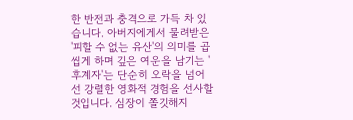한 반전과 충격으로 가득 차 있습니다. 아버지에게서 물려받은 '피할 수 없는 유산'의 의미를 곱씹게 하며 깊은 여운을 남기는 '후계자'는 단순히 오락을 넘어선 강렬한 영화적 경험을 선사할 것입니다. 심장이 쫄깃해지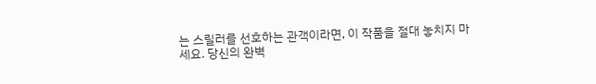는 스릴러를 선호하는 관객이라면, 이 작품을 절대 놓치지 마세요. 당신의 완벽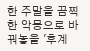한 주말을 끔찍한 악몽으로 바꿔놓을 '후계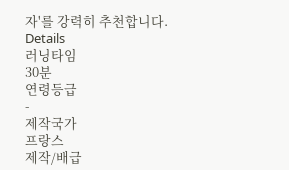자'를 강력히 추천합니다.
Details
러닝타임
30분
연령등급
-
제작국가
프랑스
제작/배급